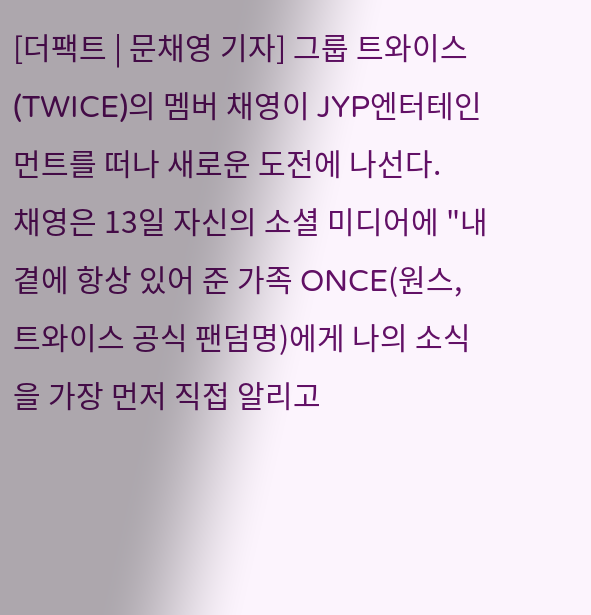[더팩트 | 문채영 기자] 그룹 트와이스(TWICE)의 멤버 채영이 JYP엔터테인먼트를 떠나 새로운 도전에 나선다.
채영은 13일 자신의 소셜 미디어에 "내 곁에 항상 있어 준 가족 ONCE(원스, 트와이스 공식 팬덤명)에게 나의 소식을 가장 먼저 직접 알리고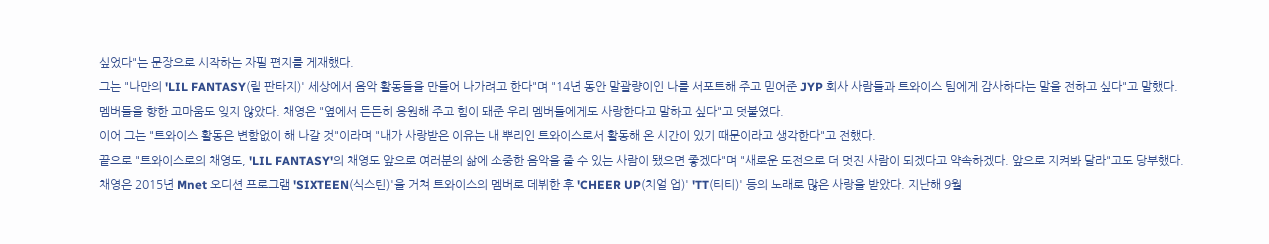싶었다"는 문장으로 시작하는 자필 편지를 게재했다.
그는 "나만의 'LIL FANTASY(릴 판타지)' 세상에서 음악 활동들을 만들어 나가려고 한다"며 "14년 동안 말괄량이인 나를 서포트해 주고 믿어준 JYP 회사 사람들과 트와이스 팀에게 감사하다는 말을 전하고 싶다"고 말했다.
멤버들을 향한 고마움도 잊지 않았다. 채영은 "옆에서 든든히 응원해 주고 힘이 돼준 우리 멤버들에게도 사랑한다고 말하고 싶다"고 덧붙였다.
이어 그는 "트와이스 활동은 변함없이 해 나갈 것"이라며 "내가 사랑받은 이유는 내 뿌리인 트와이스로서 활동해 온 시간이 있기 때문이라고 생각한다"고 전했다.
끝으로 "트와이스로의 채영도, 'LIL FANTASY'의 채영도 앞으로 여러분의 삶에 소중한 음악을 줄 수 있는 사람이 됐으면 좋겠다"며 "새로운 도전으로 더 멋진 사람이 되겠다고 약속하겠다. 앞으로 지켜봐 달라"고도 당부했다.
채영은 2015년 Mnet 오디션 프로그램 'SIXTEEN(식스틴)'을 거쳐 트와이스의 멤버로 데뷔한 후 'CHEER UP(치얼 업)' 'TT(티티)' 등의 노래로 많은 사랑을 받았다. 지난해 9월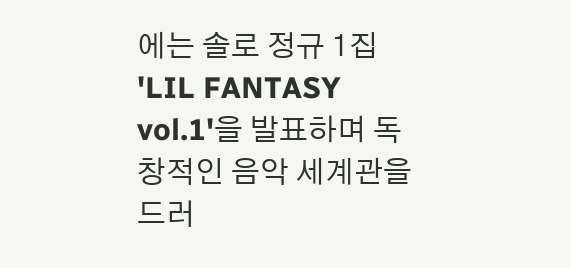에는 솔로 정규 1집 'LIL FANTASY vol.1'을 발표하며 독창적인 음악 세계관을 드러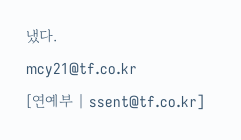냈다.
mcy21@tf.co.kr
[연예부 | ssent@tf.co.kr]